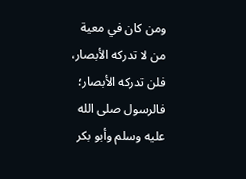ومن كان في معية من لا تدركه الأبصار، فلن تدركه الأبصار؛ فالرسول صلى الله عليه وسلم وأبو بكر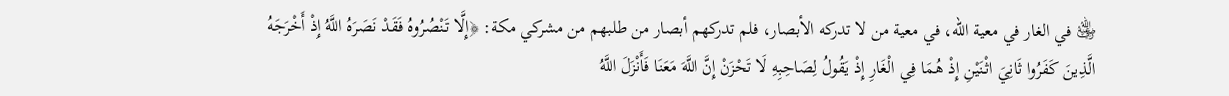﵁ في الغار في معية الله، في معية من لا تدركه الأبصار، فلم تدركهم أبصار من طلبهم من مشركي مكة: ﴿إِلَّا تَنْصُرُوهُ فَقَدْ نَصَرَهُ اللَّهُ إِذْ أَخْرَجَهُ الَّذِينَ كَفَرُوا ثَانِيَ اثْنَيْنِ إِذْ هُمَا فِي الْغَارِ إِذْ يَقُولُ لِصَاحِبِهِ لَا تَحْزَنْ إِنَّ اللَّهَ مَعَنَا فَأَنْزَلَ اللَّهُ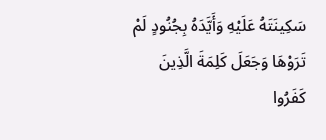سَكِينَتَهُ عَلَيْهِ وَأَيَّدَهُ بِجُنُودٍ لَمْ تَرَوْهَا وَجَعَلَ كَلِمَةَ الَّذِينَ كَفَرُوا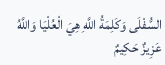السُّفْلَى وَكَلِمَةُ اللَّهِ هِيَ الْعُلْيَا وَاللَّهُ عَزِيزٌ حَكِيمٌ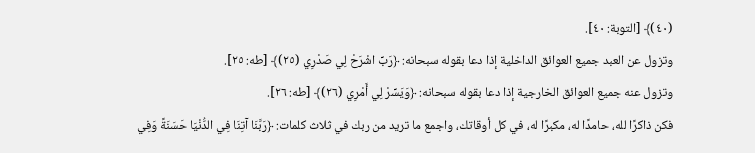(٤٠)﴾ [التوبة: ٤٠].
وتزول عن العبد جميع العوائق الداخلية إذا دعا بقوله سبحانه: ﴿رَبِّ اشْرَحْ لِي صَدْرِي (٢٥)﴾ [طه: ٢٥].
وتزول عنه جميع العوائق الخارجية إذا دعا بقوله سبحانه: ﴿وَيَسِّرْ لِي أَمْرِي (٢٦)﴾ [طه: ٢٦].
فكن ذاكرًا لله، حامدًا له، مكبرًا له، في كل أوقاتك، واجمع ما تريد من ربك في ثلاث كلمات: ﴿رَبَّنَا آتِنَا فِي الدُّنْيَا حَسَنَةً وَفِي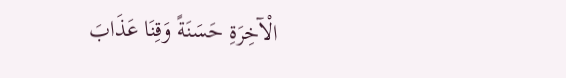الْآخِرَةِ حَسَنَةً وَقِنَا عَذَابَ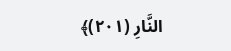النَّارِ (٢٠١)﴾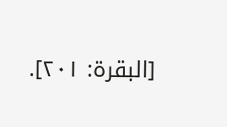[البقرة: ٢٠١].